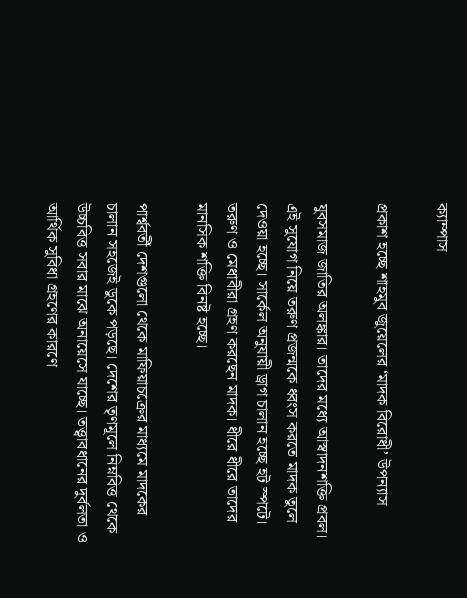ক্যাম্পাস

প্রকাশ হচ্ছে শাহমুব জুয়েলের ‘মাদক বিরোধী’ উপন্যাস

যুবসমাজ জাতির অলঙ্কার। তাদের মধ্যে আস্বাদনশক্তি প্রবল। এই সুযোগ নিয়ে তরুণ প্রজন্মকে ধ্বংস করতে মাদক তুলে দেওয়া হচ্ছে। সার্কেল অনুযায়ী ড্রাগ চালান হচ্ছে হট স্পটে। তরুণ ও মেধাবীরা গ্রহণ করছেন মাদক। ধীরে ধীরে তাদের মানসিক শক্তি বিনষ্ট হচ্ছে।

পার্শ্ববর্তী দেশগুলো থেকে মাফিয়াচক্রের মাধ্যমে মাদকের চালান সহজেই ডুকে পড়ছে। দেশের তৃণমূলে নিম্নবিত্ত থেকে উচ্চবিত্ত সবার মাঝে অনায়েসে যাচ্ছে। তত্ত্বাবধানের দুর্বলতা ও আর্থিক সুবিধা গ্রহণের কারণে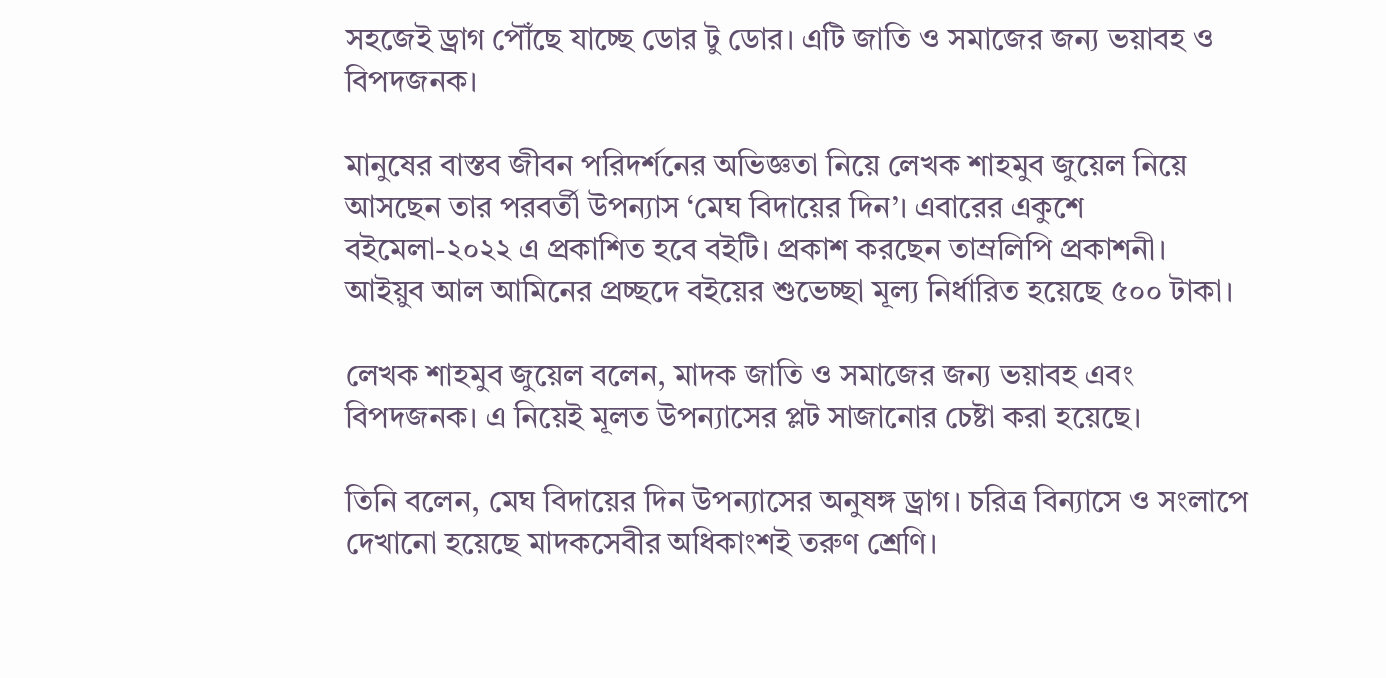সহজেই ড্রাগ পৌঁছে যাচ্ছে ডোর টু ডোর। এটি জাতি ও সমাজের জন্য ভয়াবহ ও বিপদজনক।

মানুষের বাস্তব জীবন পরিদর্শনের অভিজ্ঞতা নিয়ে লেখক শাহমুব জুয়েল নিয়ে আসছেন তার পরবর্তী উপন্যাস ‘মেঘ বিদায়ের দিন’। এবারের একুশে বইমেলা-২০২২ এ প্রকাশিত হবে বইটি। প্রকাশ করছেন তাম্রলিপি প্রকাশনী। আইয়ুব আল আমিনের প্রচ্ছদে বইয়ের শুভেচ্ছা মূল্য নির্ধারিত হয়েছে ৫০০ টাকা।

লেখক শাহমুব জুয়েল বলেন, মাদক জাতি ও সমাজের জন্য ভয়াবহ এবং বিপদজনক। এ নিয়েই মূলত উপন্যাসের প্লট সাজানোর চেষ্টা করা হয়েছে।

তিনি বলেন, মেঘ বিদায়ের দিন উপন্যাসের অনুষঙ্গ ড্রাগ। চরিত্র বিন্যাসে ও সংলাপে দেখানো হয়েছে মাদকসেবীর অধিকাংশই তরুণ শ্রেণি।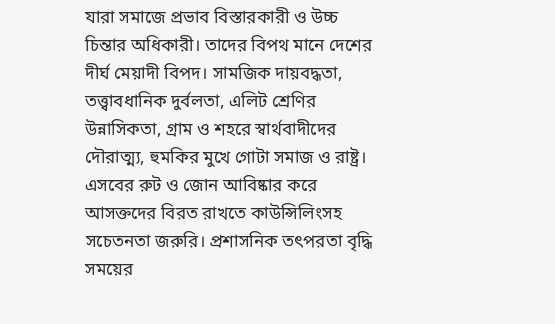যারা সমাজে প্রভাব বিস্তারকারী ও উচ্চ চিন্তার অধিকারী। তাদের বিপথ মানে দেশের দীর্ঘ মেয়াদী বিপদ। সামজিক দায়বদ্ধতা, তত্ত্বাবধানিক দুর্বলতা, এলিট শ্রেণির উন্নাসিকতা, গ্রাম ও শহরে স্বার্থবাদীদের দৌরাত্ম্য, হুমকির মুখে গোটা সমাজ ও রাষ্ট্র। এসবের রুট ও জোন আবিষ্কার করে আসক্তদের বিরত রাখতে কাউন্সিলিংসহ সচেতনতা জরুরি। প্রশাসনিক তৎপরতা বৃদ্ধি সময়ের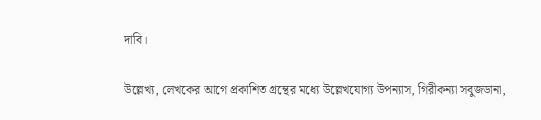দাবি।

উল্লেখ্য, লেখকের আগে প্রকাশিত গ্রন্থের মধ্যে উল্লেখযোগ্য উপন্যাস, গিরীকন্যা সবুজডানা,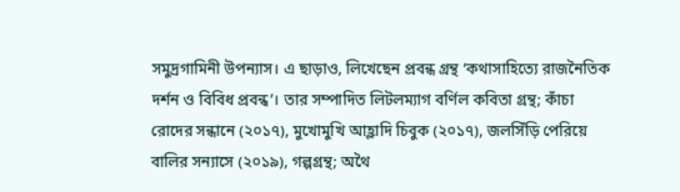সমুদ্রগামিনী উপন্যাস। এ ছাড়াও, লিখেছেন প্রবন্ধ গ্রন্থ ‘কথাসাহিত্যে রাজনৈতিক দর্শন ও বিবিধ প্রবন্ধ’। তার সম্পাদিত লিটলম্যাগ বর্ণিল কবিতা গ্রন্থ; কাঁচা রোদের সন্ধানে (২০১৭), মুখোমুখি আহ্লাদি চিবুক (২০১৭), জলসিঁড়ি পেরিয়ে বালির সন্যাসে (২০১৯), গল্পগ্রন্থ; অথৈ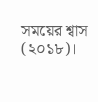সময়ের শ্বাস (২০১৮)।